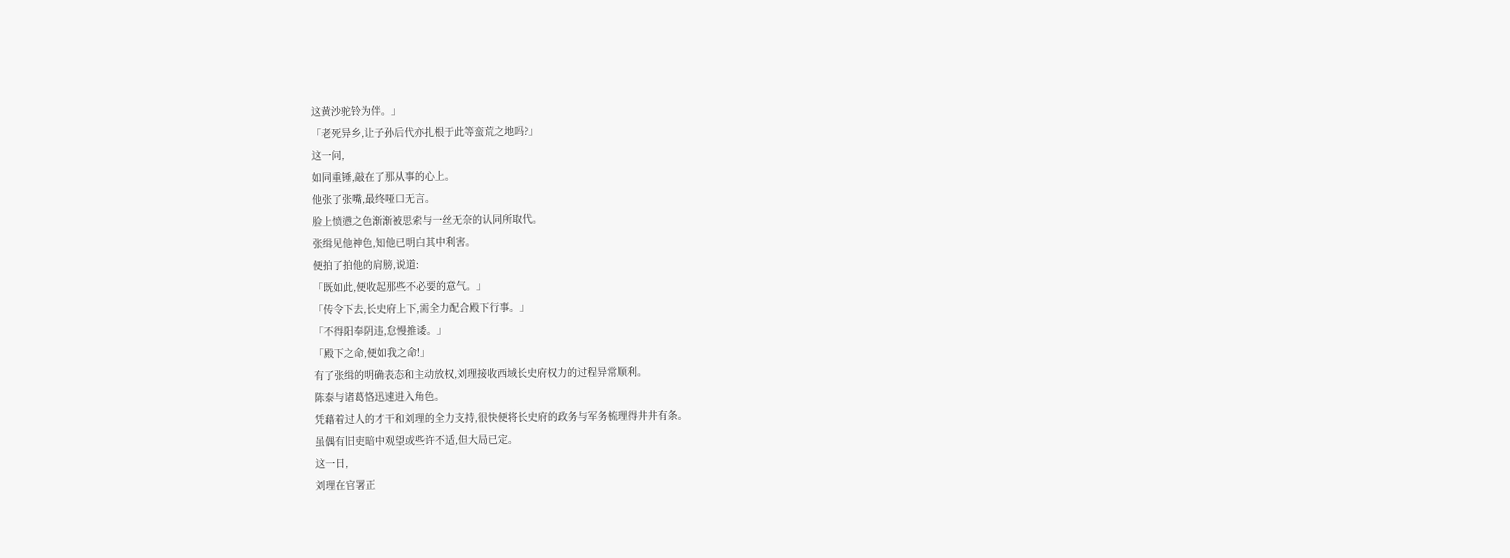这黄沙驼铃为伴。」
「老死异乡,让子孙后代亦扎根于此等蛮荒之地吗?」
这一问,
如同重锤,敲在了那从事的心上。
他张了张嘴,最终哑口无言。
脸上愤懑之色渐渐被思索与一丝无奈的认同所取代。
张缉见他神色,知他已明白其中利害。
便拍了拍他的肩膀,说道:
「既如此,便收起那些不必要的意气。」
「传令下去,长史府上下,需全力配合殿下行事。」
「不得阳奉阴违,怠慢推诿。」
「殿下之命,便如我之命!」
有了张缉的明确表态和主动放权,刘理接收西域长史府权力的过程异常顺利。
陈泰与诸葛恪迅速进入角色。
凭藉着过人的才干和刘理的全力支持,很快便将长史府的政务与军务梳理得井井有条。
虽偶有旧吏暗中观望或些许不适,但大局已定。
这一日,
刘理在官署正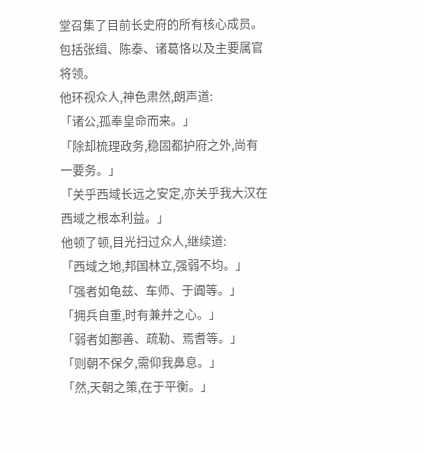堂召集了目前长史府的所有核心成员。
包括张缉、陈泰、诸葛恪以及主要属官将领。
他环视众人,神色肃然,朗声道:
「诸公,孤奉皇命而来。」
「除却梳理政务,稳固都护府之外,尚有一要务。」
「关乎西域长远之安定,亦关乎我大汉在西域之根本利益。」
他顿了顿,目光扫过众人,继续道:
「西域之地,邦国林立,强弱不均。」
「强者如龟兹、车师、于阗等。」
「拥兵自重,时有兼并之心。」
「弱者如鄯善、疏勒、焉耆等。」
「则朝不保夕,需仰我鼻息。」
「然,天朝之策,在于平衡。」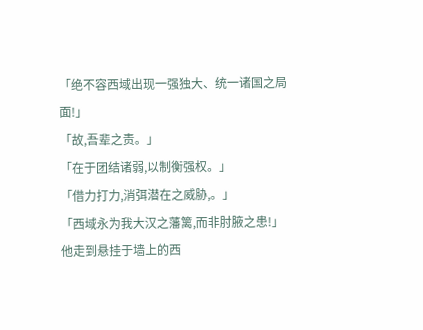「绝不容西域出现一强独大、统一诸国之局面!」
「故,吾辈之责。」
「在于团结诸弱,以制衡强权。」
「借力打力,消弭潜在之威胁,。」
「西域永为我大汉之藩篱,而非肘腋之患!」
他走到悬挂于墙上的西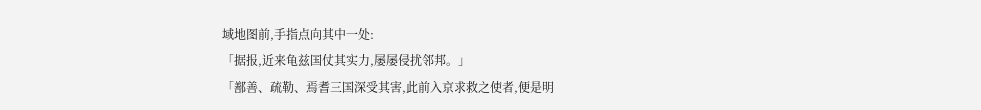域地图前,手指点向其中一处:
「据报,近来龟兹国仗其实力,屡屡侵扰邻邦。」
「鄯善、疏勒、焉耆三国深受其害,此前入京求救之使者,便是明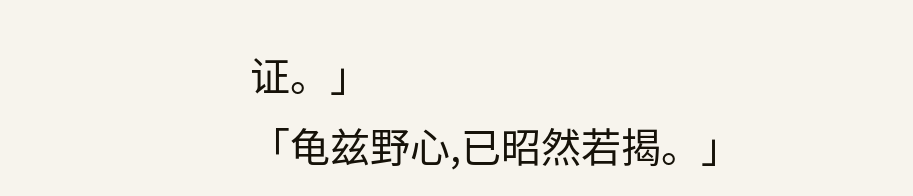证。」
「龟兹野心,已昭然若揭。」